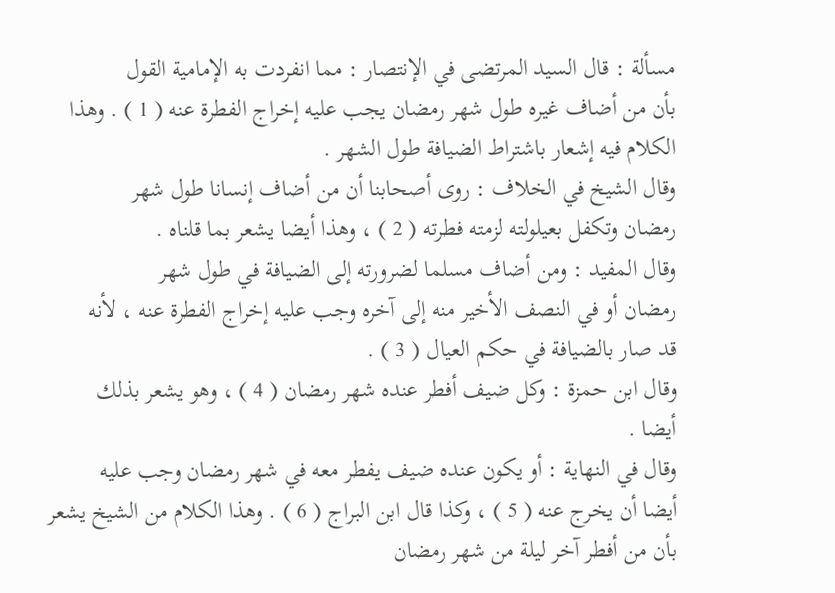مسألة : قال السيد المرتضى في الإنتصار : مما انفردت به الإمامية القول
بأن من أضاف غيره طول شهر رمضان يجب عليه إخراج الفطرة عنه ( 1 ) . وهذا
الكلام فيه إشعار باشتراط الضيافة طول الشهر .
وقال الشيخ في الخلاف : روى أصحابنا أن من أضاف إنسانا طول شهر
رمضان وتكفل بعيلولته لزمته فطرته ( 2 ) ، وهذا أيضا يشعر بما قلناه .
وقال المفيد : ومن أضاف مسلما لضرورته إلى الضيافة في طول شهر
رمضان أو في النصف الأخير منه إلى آخره وجب عليه إخراج الفطرة عنه ، لأنه
قد صار بالضيافة في حكم العيال ( 3 ) .
وقال ابن حمزة : وكل ضيف أفطر عنده شهر رمضان ( 4 ) ، وهو يشعر بذلك
أيضا .
وقال في النهاية : أو يكون عنده ضيف يفطر معه في شهر رمضان وجب عليه
أيضا أن يخرج عنه ( 5 ) ، وكذا قال ابن البراج ( 6 ) . وهذا الكلام من الشيخ يشعر
بأن من أفطر آخر ليلة من شهر رمضان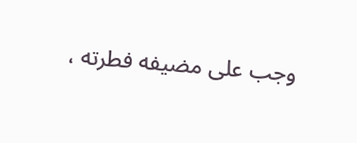وجب على مضيفه فطرته ،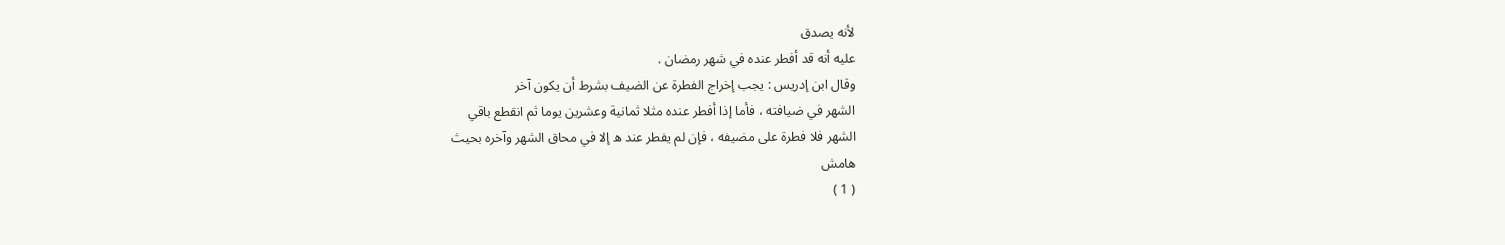لأنه يصدق
عليه أنه قد أفطر عنده في شهر رمضان .
وقال ابن إدريس : يجب إخراج الفطرة عن الضيف بشرط أن يكون آخر
الشهر في ضيافته ، فأما إذا أفطر عنده مثلا ثمانية وعشرين يوما ثم انقطع باقي
الشهر فلا فطرة على مضيفه ، فإن لم يفطر عند ه إلا في محاق الشهر وآخره بحيث
هامش
( 1 )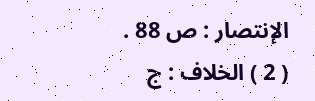الإنتصار : ص 88 .
( 2 ) الخلاف : ج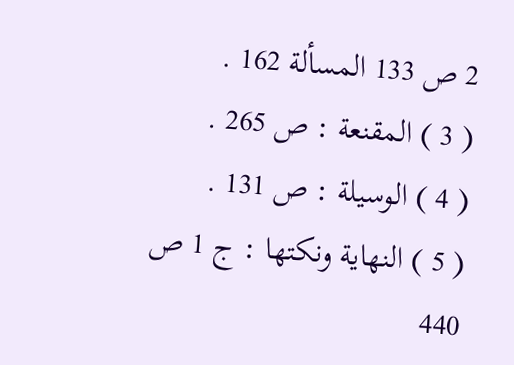2 ص 133 المسألة 162 .
( 3 ) المقنعة : ص 265 .
( 4 ) الوسيلة : ص 131 .
( 5 ) النهاية ونكتها : ج 1 ص 440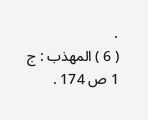.
( 6 ) المهذب : ج 1 ص 174 .